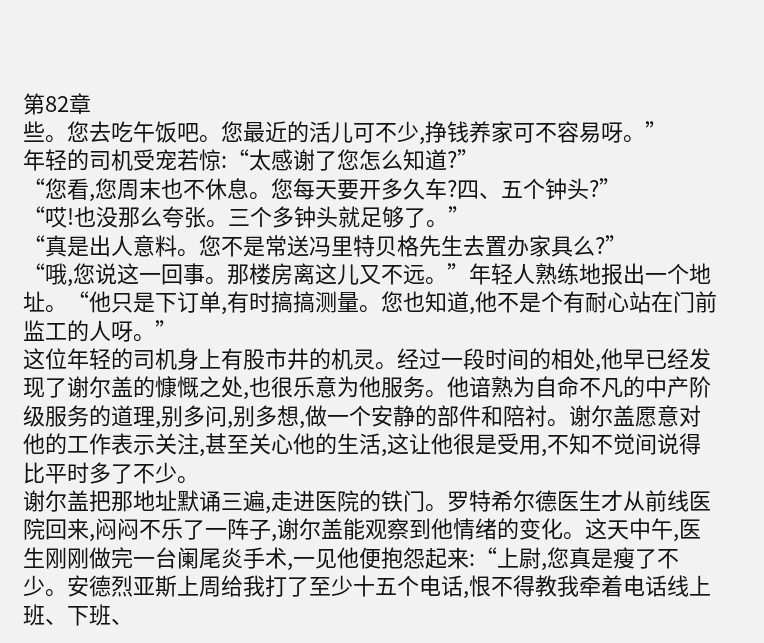第82章
些。您去吃午饭吧。您最近的活儿可不少,挣钱养家可不容易呀。”
年轻的司机受宠若惊:“太感谢了您怎么知道?”
“您看,您周末也不休息。您每天要开多久车?四、五个钟头?”
“哎!也没那么夸张。三个多钟头就足够了。”
“真是出人意料。您不是常送冯里特贝格先生去置办家具么?”
“哦,您说这一回事。那楼房离这儿又不远。”年轻人熟练地报出一个地址。“他只是下订单,有时搞搞测量。您也知道,他不是个有耐心站在门前监工的人呀。”
这位年轻的司机身上有股市井的机灵。经过一段时间的相处,他早已经发现了谢尔盖的慷慨之处,也很乐意为他服务。他谙熟为自命不凡的中产阶级服务的道理,别多问,别多想,做一个安静的部件和陪衬。谢尔盖愿意对他的工作表示关注,甚至关心他的生活,这让他很是受用,不知不觉间说得比平时多了不少。
谢尔盖把那地址默诵三遍,走进医院的铁门。罗特希尔德医生才从前线医院回来,闷闷不乐了一阵子,谢尔盖能观察到他情绪的变化。这天中午,医生刚刚做完一台阑尾炎手术,一见他便抱怨起来:“上尉,您真是瘦了不少。安德烈亚斯上周给我打了至少十五个电话,恨不得教我牵着电话线上班、下班、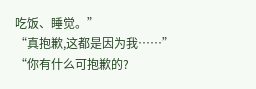吃饭、睡觉。”
“真抱歉,这都是因为我……”
“你有什么可抱歉的?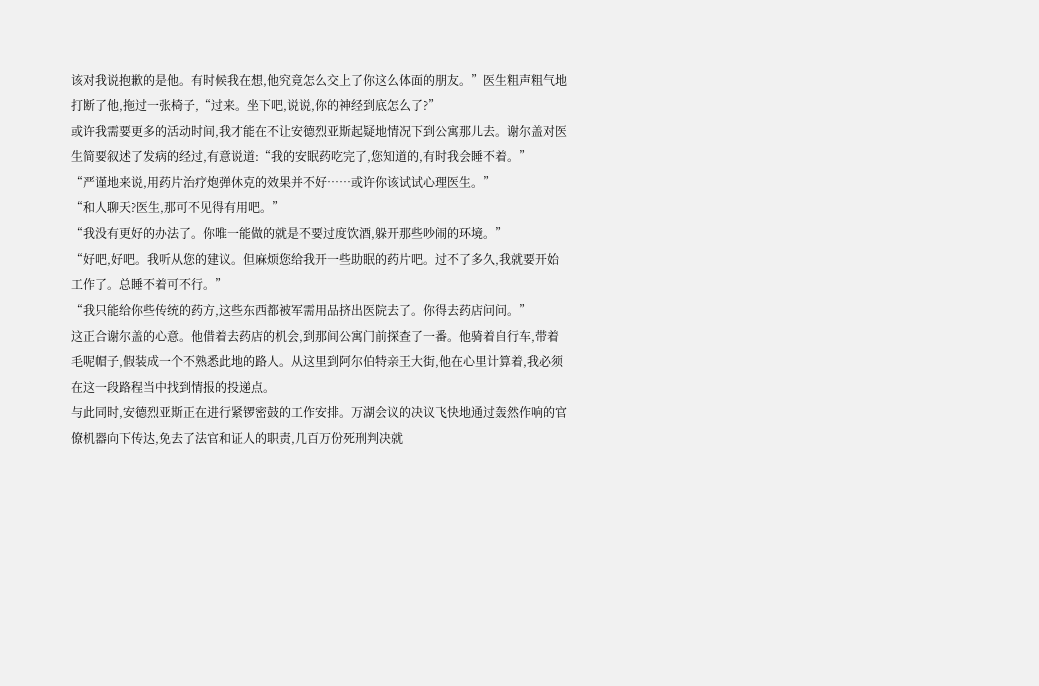该对我说抱歉的是他。有时候我在想,他究竟怎么交上了你这么体面的朋友。”医生粗声粗气地打断了他,拖过一张椅子,“过来。坐下吧,说说,你的神经到底怎么了?”
或许我需要更多的活动时间,我才能在不让安德烈亚斯起疑地情况下到公寓那儿去。谢尔盖对医生简要叙述了发病的经过,有意说道:“我的安眠药吃完了,您知道的,有时我会睡不着。”
“严谨地来说,用药片治疗炮弹休克的效果并不好……或许你该试试心理医生。”
“和人聊天?医生,那可不见得有用吧。”
“我没有更好的办法了。你唯一能做的就是不要过度饮酒,躲开那些吵闹的环境。”
“好吧,好吧。我听从您的建议。但麻烦您给我开一些助眠的药片吧。过不了多久,我就要开始工作了。总睡不着可不行。”
“我只能给你些传统的药方,这些东西都被军需用品挤出医院去了。你得去药店问问。”
这正合谢尔盖的心意。他借着去药店的机会,到那间公寓门前探查了一番。他骑着自行车,带着毛呢帽子,假装成一个不熟悉此地的路人。从这里到阿尔伯特亲王大街,他在心里计算着,我必须在这一段路程当中找到情报的投递点。
与此同时,安德烈亚斯正在进行紧锣密鼓的工作安排。万湖会议的决议飞快地通过轰然作响的官僚机器向下传达,免去了法官和证人的职责,几百万份死刑判决就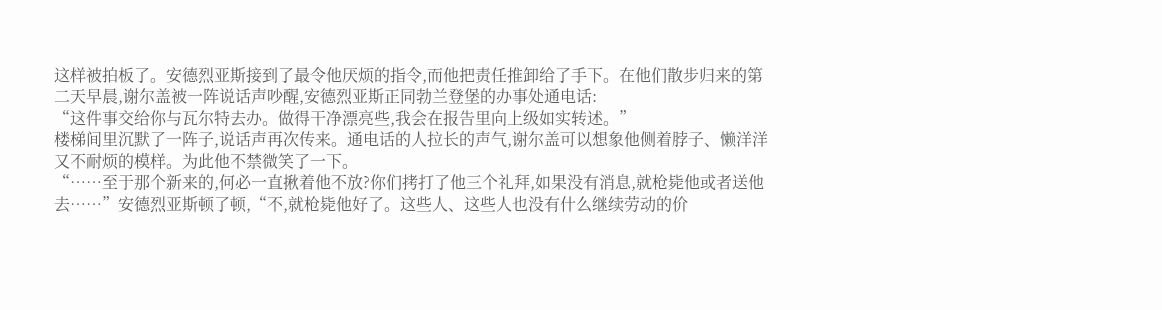这样被拍板了。安德烈亚斯接到了最令他厌烦的指令,而他把责任推卸给了手下。在他们散步归来的第二天早晨,谢尔盖被一阵说话声吵醒,安德烈亚斯正同勃兰登堡的办事处通电话:
“这件事交给你与瓦尔特去办。做得干净漂亮些,我会在报告里向上级如实转述。”
楼梯间里沉默了一阵子,说话声再次传来。通电话的人拉长的声气,谢尔盖可以想象他侧着脖子、懒洋洋又不耐烦的模样。为此他不禁微笑了一下。
“……至于那个新来的,何必一直揪着他不放?你们拷打了他三个礼拜,如果没有消息,就枪毙他或者送他去……”安德烈亚斯顿了顿,“不,就枪毙他好了。这些人、这些人也没有什么继续劳动的价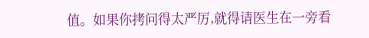值。如果你拷问得太严厉,就得请医生在一旁看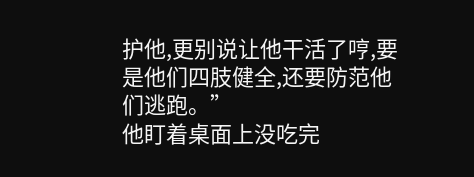护他,更别说让他干活了哼,要是他们四肢健全,还要防范他们逃跑。”
他盯着桌面上没吃完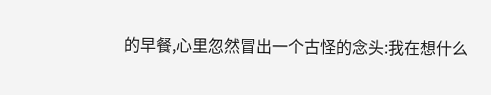的早餐,心里忽然冒出一个古怪的念头:我在想什么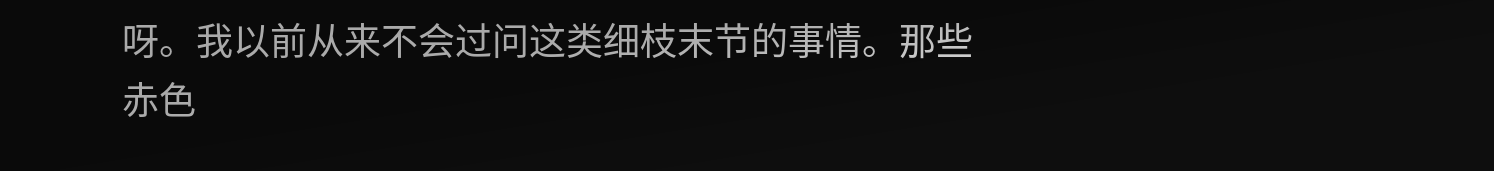呀。我以前从来不会过问这类细枝末节的事情。那些赤色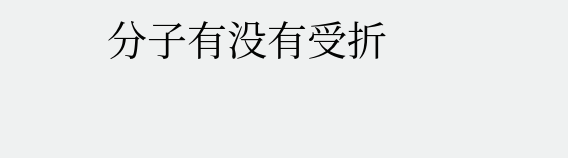分子有没有受折